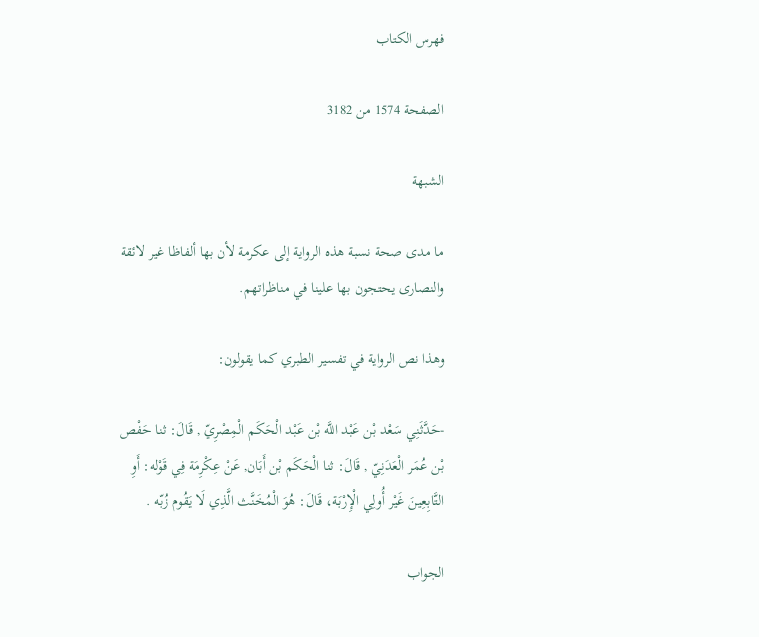فهرس الكتاب

الصفحة 1574 من 3182

الشبهة

ما مدى صحة نسبة هذه الرواية إلى عكرمة لأن بها ألفاظا غير لائقة والنصارى يحتجون بها علينا في مناظراتهم.

وهذا نص الرواية في تفسير الطبري كما يقولون:

-حَدَّثَنِي سَعْد بْن عَبْد اللَّه بْن عَبْد الْحَكَم الْمِصْرِيّ , قَالَ: ثنا حَفْص بْن عُمَر الْعَدَنِيّ , قَالَ: ثنا الْحَكَم بْن أَبَان, عَنْ عِكْرِمَة فِي قَوْله: أَوِ التَّابِعِينَ غَيْر أُولِي الْإِرْبَة، قَالَ: هُوَ الْمُخَنَّث الَّذِي لَا يَقُوم زُبّه .

الجواب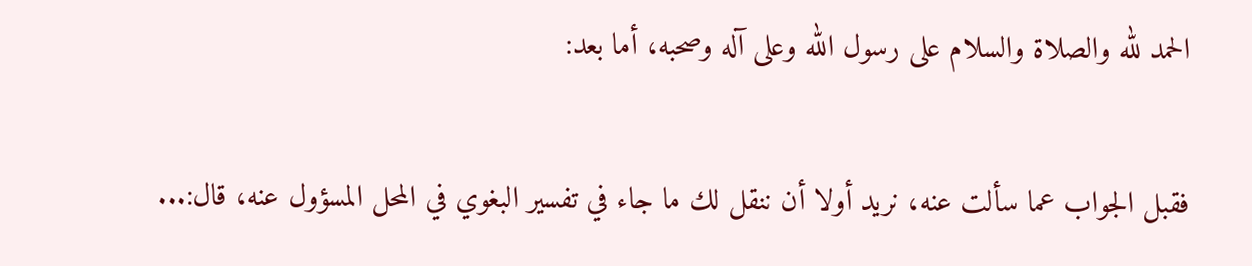الحمد لله والصلاة والسلام على رسول الله وعلى آله وصحبه، أما بعد:

فقبل الجواب عما سألت عنه، نريد أولا أن ننقل لك ما جاء في تفسير البغوي في المحل المسؤول عنه، قال:...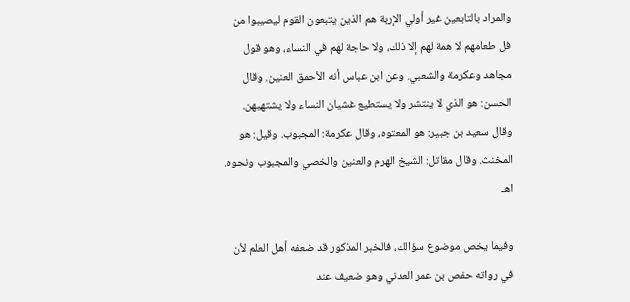والمراد بالتابعين غير أولي الإربة هم الذين يتبعون القوم ليصيبوا من فل طعامهم لا همة لهم إلا ذلك، ولا حاجة لهم في النساء، وهو قول مجاهد وعكرمة والشعبي. وعن ابن عباس أنه الأحمق العنين. وقال الحسن: هو الذي لا ينتشر ولا يستطيع غشيان النساء ولا يشتهيهن. وقال سعيد بن جبير: هو المعتوه، وقال عكرمة: المجبوب. وقيل: هو المخنث. وقال مقاتل: الشيخ الهرم والعنين والخصي والمجبوب ونحوه. اهـ

وفيما يخص موضوع سؤالك، فالخبر المذكور قد ضعفه أهل العلم لأن في رواته حفص بن عمر العدني وهو ضعيف عند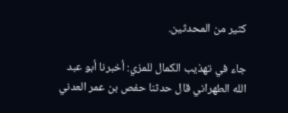كثير من المحدثين.

جاء في تهذيب الكمال للمزي: أخبرنا أبو عبد الله الطهراني قال حدثنا حفص بن عمر العدني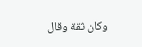وكان ثقة وقال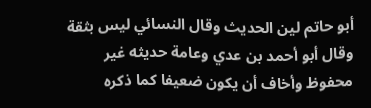أبو حاتم لين الحديث وقال النسائي ليس بثقة وقال أبو أحمد بن عدي وعامة حديثه غير محفوظ وأخاف أن يكون ضعيفا كما ذكره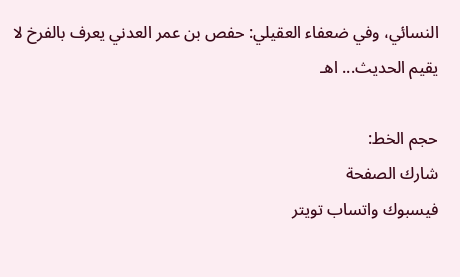النسائي، وفي ضعفاء العقيلي: حفص بن عمر العدني يعرف بالفرخ لا يقيم الحديث... اهـ

حجم الخط:
شارك الصفحة
فيسبوك واتساب تويتر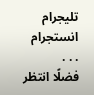تليجرام انستجرام
. . .
فضلًا انتظر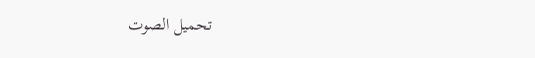تحميل الصوت